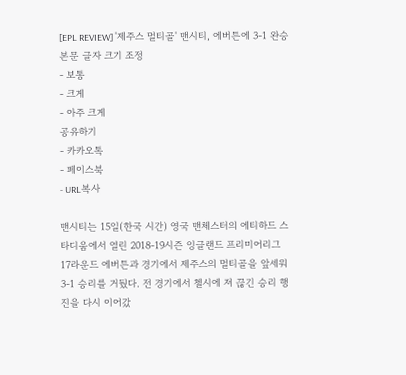[EPL REVIEW] '제주스 멀티골' 맨시티, 에버튼에 3-1 완승
본문 글자 크기 조정
- 보통
- 크게
- 아주 크게
공유하기
- 카카오톡
- 페이스북
- URL복사

맨시티는 15일(한국 시간) 영국 맨체스터의 에티하드 스타디움에서 열린 2018-19시즌 잉글랜드 프리미어리그 17라운드 에버튼과 경기에서 제주스의 멀티골을 앞세워 3-1 승리를 거뒀다. 전 경기에서 첼시에 져 끊긴 승리 행진을 다시 이어갔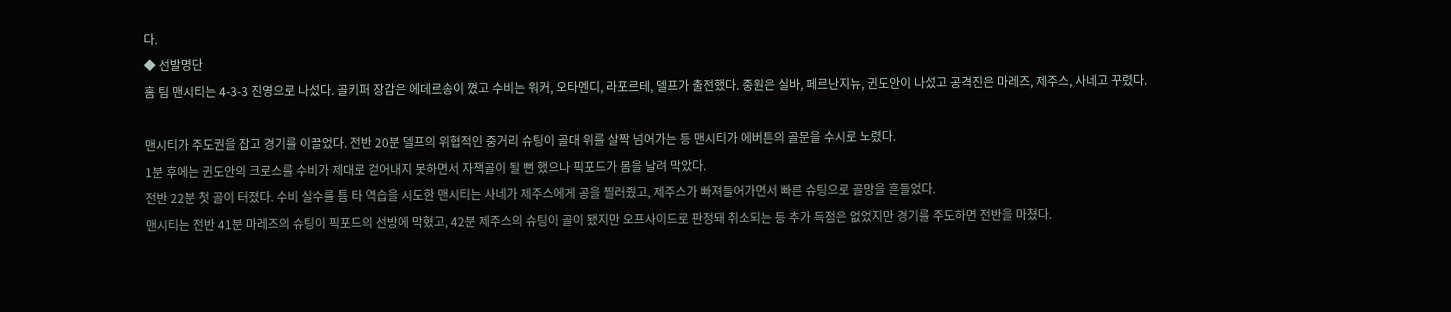다.
◆ 선발명단
홈 팀 맨시티는 4-3-3 진영으로 나섰다. 골키퍼 장갑은 에데르송이 꼈고 수비는 워커, 오타멘디, 라포르테, 델프가 출전했다. 중원은 실바, 페르난지뉴, 귄도안이 나섰고 공격진은 마레즈, 제주스, 사네고 꾸렸다.

맨시티가 주도권을 잡고 경기를 이끌었다. 전반 20분 델프의 위협적인 중거리 슈팅이 골대 위를 살짝 넘어가는 등 맨시티가 에버튼의 골문을 수시로 노렸다.
1분 후에는 귄도안의 크로스를 수비가 제대로 걷어내지 못하면서 자책골이 될 뻔 했으나 픽포드가 몸을 날려 막았다.
전반 22분 첫 골이 터졌다. 수비 실수를 틈 타 역습을 시도한 맨시티는 사네가 제주스에게 공을 찔러줬고, 제주스가 빠져들어가면서 빠른 슈팅으로 골망을 흔들었다.
맨시티는 전반 41분 마레즈의 슈팅이 픽포드의 선방에 막혔고, 42분 제주스의 슈팅이 골이 됐지만 오프사이드로 판정돼 취소되는 등 추가 득점은 없었지만 경기를 주도하면 전반을 마쳤다.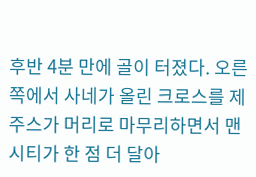후반 4분 만에 골이 터졌다. 오른쪽에서 사네가 올린 크로스를 제주스가 머리로 마무리하면서 맨시티가 한 점 더 달아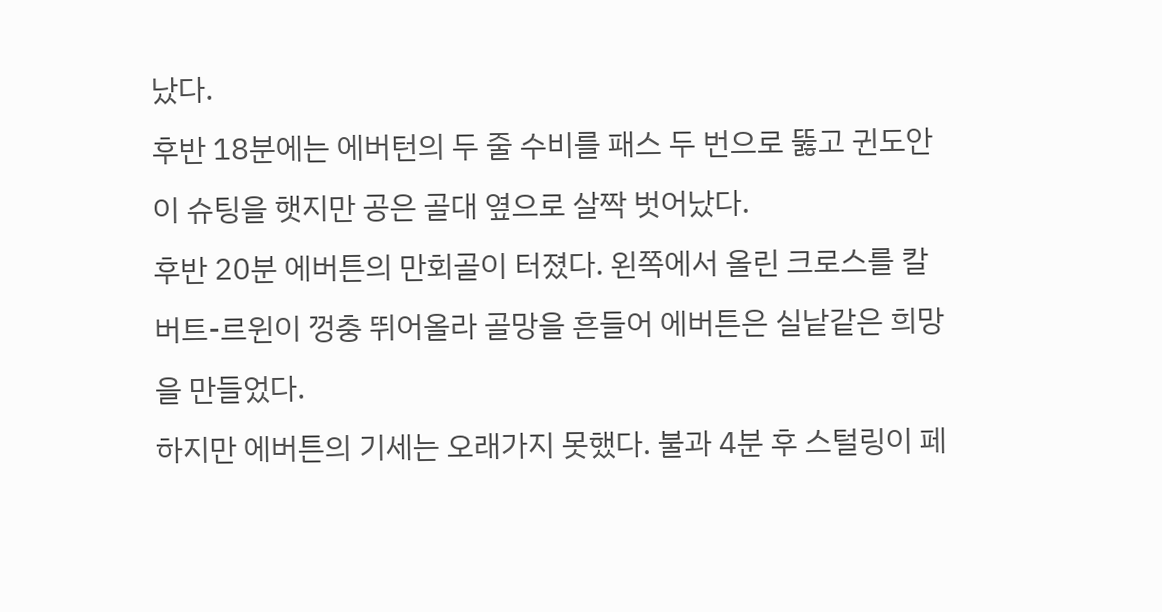났다.
후반 18분에는 에버턴의 두 줄 수비를 패스 두 번으로 뚫고 귄도안이 슈팅을 햇지만 공은 골대 옆으로 살짝 벗어났다.
후반 20분 에버튼의 만회골이 터졌다. 왼쪽에서 올린 크로스를 칼버트-르윈이 껑충 뛰어올라 골망을 흔들어 에버튼은 실낱같은 희망을 만들었다.
하지만 에버튼의 기세는 오래가지 못했다. 불과 4분 후 스털링이 페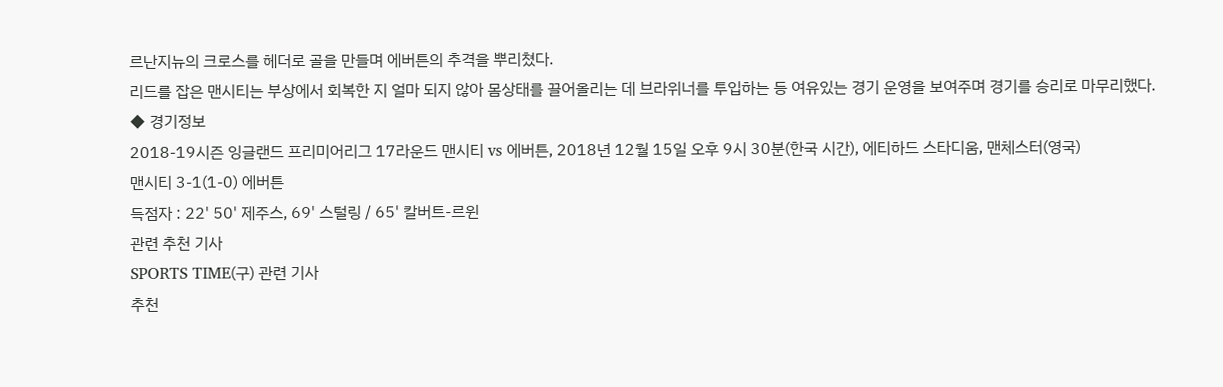르난지뉴의 크로스를 헤더로 골을 만들며 에버튼의 추격을 뿌리쳤다.
리드를 잡은 맨시티는 부상에서 회복한 지 얼마 되지 않아 몸상태를 끌어올리는 데 브라위너를 투입하는 등 여유있는 경기 운영을 보여주며 경기를 승리로 마무리했다.
◆ 경기정보
2018-19시즌 잉글랜드 프리미어리그 17라운드 맨시티 vs 에버튼, 2018년 12월 15일 오후 9시 30분(한국 시간), 에티하드 스타디움, 맨체스터(영국)
맨시티 3-1(1-0) 에버튼
득점자 : 22' 50' 제주스, 69' 스털링 / 65' 칼버트-르윈
관련 추천 기사
SPORTS TIME(구) 관련 기사
추천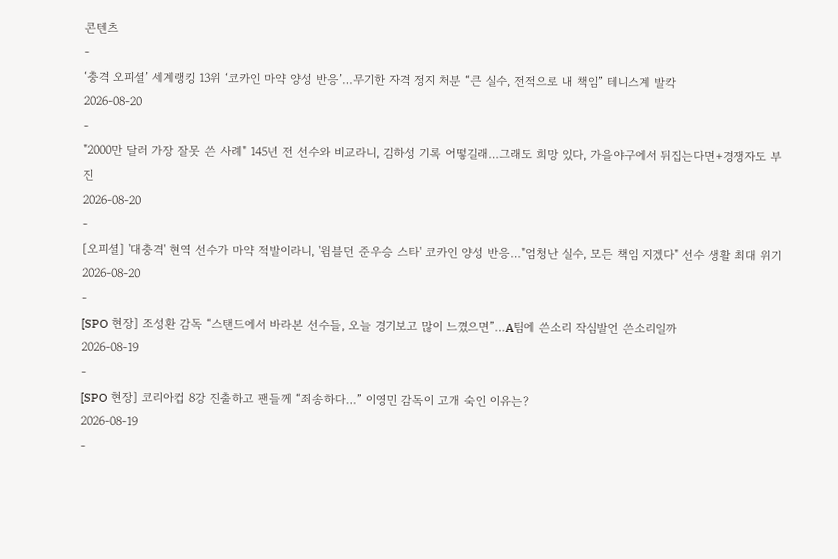콘텐츠
-
‘충격 오피셜’ 세계랭킹 13위 ‘코카인 마약 양성 반응’…무기한 자격 정지 처분 “큰 실수, 전적으로 내 책임” 테니스계 발칵
2026-08-20
-
"2000만 달러 가장 잘못 쓴 사례" 145년 전 선수와 비교라니, 김하성 기록 어떻길래…그래도 희망 있다, 가을야구에서 뒤집는다면+경쟁자도 부진
2026-08-20
-
[오피셜] '대충격' 현역 선수가 마약 적발이라니, '윔블던 준우승 스타' 코카인 양성 반응…"엄청난 실수, 모든 책임 지겠다" 선수 생활 최대 위기
2026-08-20
-
[SPO 현장] 조성환 감독 “스탠드에서 바라본 선수들, 오늘 경기보고 많이 느꼈으면”…A팀에 쓴소리 작심발언 쓴소리일까
2026-08-19
-
[SPO 현장] 코리아컵 8강 진출하고 팬들께 “죄송하다…” 이영민 감독이 고개 숙인 이유는?
2026-08-19
-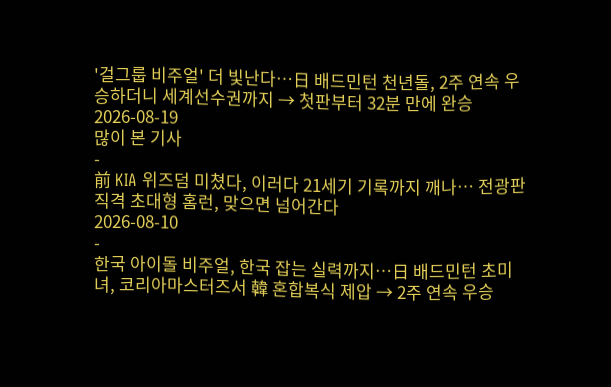'걸그룹 비주얼' 더 빛난다…日 배드민턴 천년돌, 2주 연속 우승하더니 세계선수권까지 → 첫판부터 32분 만에 완승
2026-08-19
많이 본 기사
-
前 KIA 위즈덤 미쳤다, 이러다 21세기 기록까지 깨나… 전광판 직격 초대형 홈런, 맞으면 넘어간다
2026-08-10
-
한국 아이돌 비주얼, 한국 잡는 실력까지…日 배드민턴 초미녀, 코리아마스터즈서 韓 혼합복식 제압 → 2주 연속 우승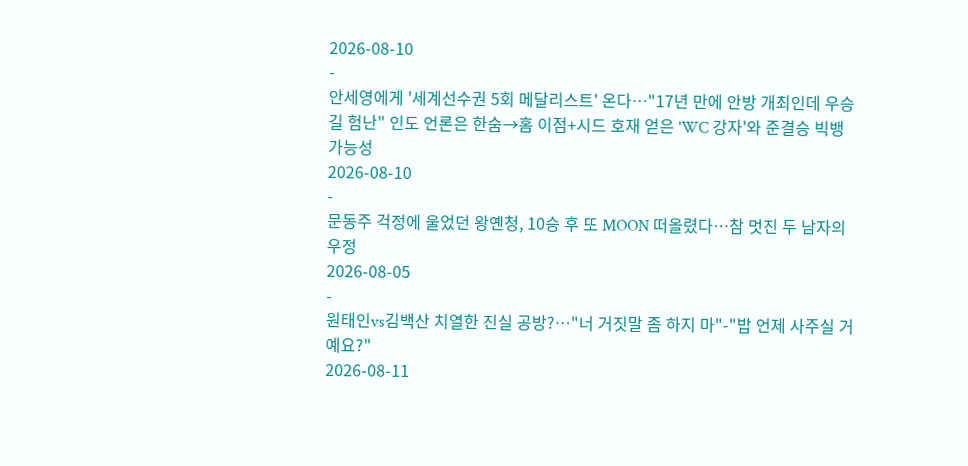2026-08-10
-
안세영에게 '세계선수권 5회 메달리스트' 온다…"17년 만에 안방 개최인데 우승길 험난" 인도 언론은 한숨→홈 이점+시드 호재 얻은 'WC 강자'와 준결승 빅뱅 가능성
2026-08-10
-
문동주 걱정에 울었던 왕옌청, 10승 후 또 MOON 떠올렸다…참 멋진 두 남자의 우정
2026-08-05
-
원태인vs김백산 치열한 진실 공방?…"너 거짓말 좀 하지 마"-"밥 언제 사주실 거예요?"
2026-08-11